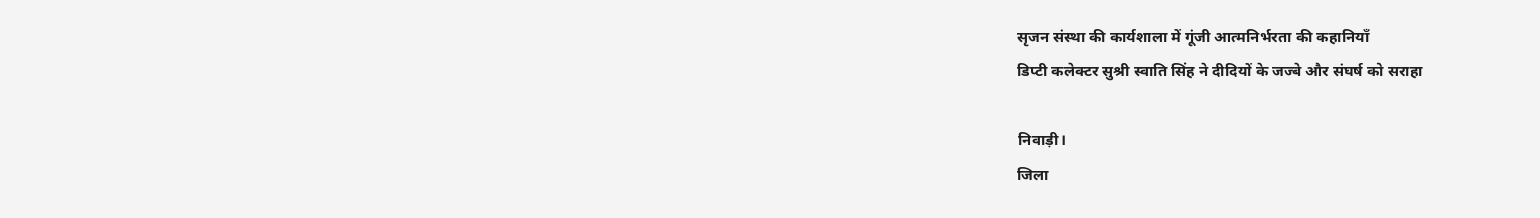सृजन संस्था की कार्यशाला में गूंजी आत्मनिर्भरता की कहानियाँ
डिप्टी कलेक्टर सुश्री स्वाति सिंह ने दीदियों के जज्बे और संघर्ष को सराहा

निवाड़ी।
जिला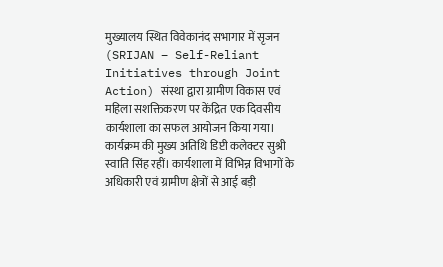मुख्यालय स्थित विवेकानंद सभागार में सृजन (SRIJAN – Self-Reliant Initiatives through Joint Action) संस्था द्वारा ग्रामीण विकास एवं महिला सशक्तिकरण पर केंद्रित एक दिवसीय कार्यशाला का सफल आयोजन किया गया।
कार्यक्रम की मुख्य अतिथि डिप्टी कलेक्टर सुश्री स्वाति सिंह रहीं। कार्यशाला में विभिन्न विभागों के अधिकारी एवं ग्रामीण क्षेत्रों से आई बड़ी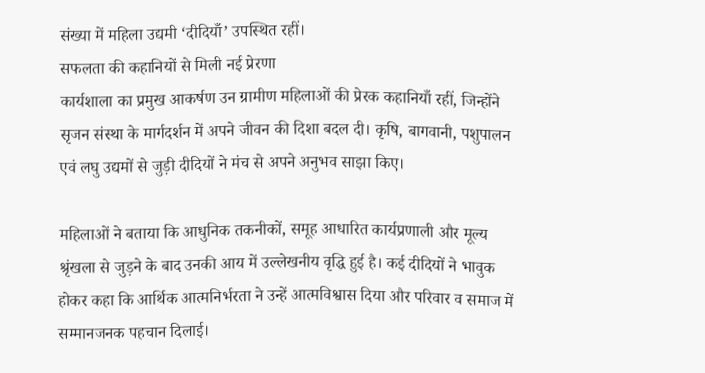संख्या में महिला उद्यमी ‘दीदियाँ’ उपस्थित रहीं।
सफलता की कहानियों से मिली नई प्रेरणा
कार्यशाला का प्रमुख आकर्षण उन ग्रामीण महिलाओं की प्रेरक कहानियाँ रहीं, जिन्होंने सृजन संस्था के मार्गदर्शन में अपने जीवन की दिशा बदल दी। कृषि, बागवानी, पशुपालन एवं लघु उद्यमों से जुड़ी दीदियों ने मंच से अपने अनुभव साझा किए।

महिलाओं ने बताया कि आधुनिक तकनीकों, समूह आधारित कार्यप्रणाली और मूल्य श्रृंखला से जुड़ने के बाद उनकी आय में उल्लेखनीय वृद्धि हुई है। कई दीदियों ने भावुक होकर कहा कि आर्थिक आत्मनिर्भरता ने उन्हें आत्मविश्वास दिया और परिवार व समाज में सम्मानजनक पहचान दिलाई।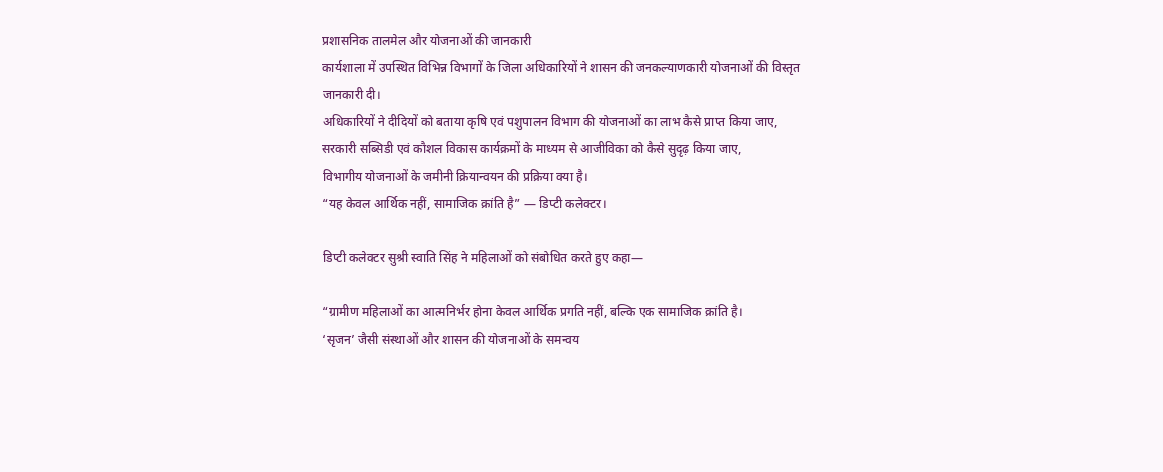प्रशासनिक तालमेल और योजनाओं की जानकारी
कार्यशाला में उपस्थित विभिन्न विभागों के जिला अधिकारियों ने शासन की जनकल्याणकारी योजनाओं की विस्तृत जानकारी दी।
अधिकारियों ने दीदियों को बताया कृषि एवं पशुपालन विभाग की योजनाओं का लाभ कैसे प्राप्त किया जाए,
सरकारी सब्सिडी एवं कौशल विकास कार्यक्रमों के माध्यम से आजीविका को कैसे सुदृढ़ किया जाए,
विभागीय योजनाओं के जमीनी क्रियान्वयन की प्रक्रिया क्या है।
“यह केवल आर्थिक नहीं, सामाजिक क्रांति है” — डिप्टी कलेक्टर।

डिप्टी कलेक्टर सुश्री स्वाति सिंह ने महिलाओं को संबोधित करते हुए कहा—

“ग्रामीण महिलाओं का आत्मनिर्भर होना केवल आर्थिक प्रगति नहीं, बल्कि एक सामाजिक क्रांति है।
‘सृजन’ जैसी संस्थाओं और शासन की योजनाओं के समन्वय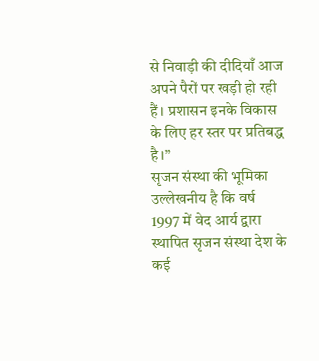से निवाड़ी की दीदियाँ आज अपने पैरों पर खड़ी हो रही हैं। प्रशासन इनके विकास के लिए हर स्तर पर प्रतिबद्ध है।”
सृजन संस्था की भूमिका
उल्लेखनीय है कि वर्ष 1997 में वेद आर्य द्वारा स्थापित सृजन संस्था देश के कई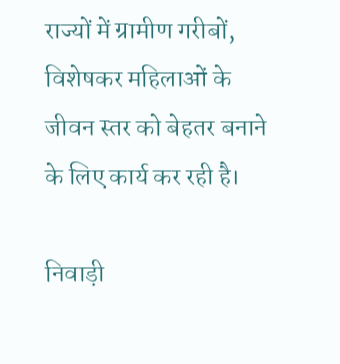राज्यों में ग्रामीण गरीबों, विशेषकर महिलाओं के जीवन स्तर को बेहतर बनाने के लिए कार्य कर रही है।

निवाड़ी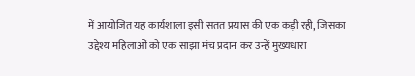में आयोजित यह कार्यशाला इसी सतत प्रयास की एक कड़ी रही, जिसका उद्देश्य महिलाओं को एक साझा मंच प्रदान कर उन्हें मुख्यधारा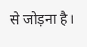से जोड़ना है।